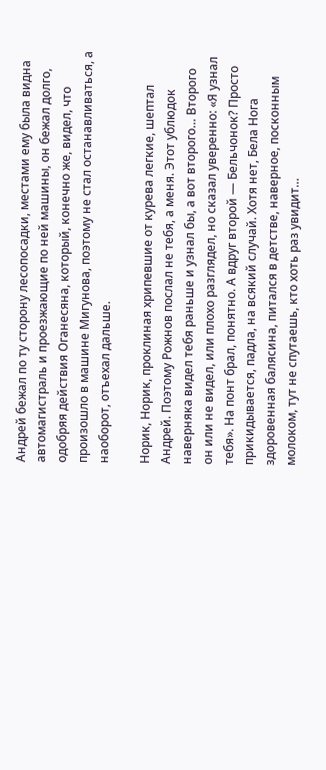Андрей бежал по ту сторону лесопосадки, местами ему была видна автомагистраль и проезжающие по ней машины, он бежал долго, одобряя действия Оганесяна, который, конечно же, видел, что произошло в машине Мигунова, поэтому не стал останавливаться, а наоборот, отъехал дальше.

Норик, Норик, проклиная хрипевшие от курева легкие, шептал Андрей. Поэтому Рожнов послал не тебя, а меня. Этот ублюдок наверняка видел тебя раньше и узнал бы, а вот второго… Второго он или не видел, или плохо разглядел, но сказал уверенно: «Я узнал тебя». На понт брал, понятно. А вдруг второй — Бельчонок? Просто прикидывается, падла, на всякий случай. Хотя нет, Бела Нога здоровенная балясина, питался в детстве, наверное, посконным молоком, тут не спутаешь, кто хоть раз увидит…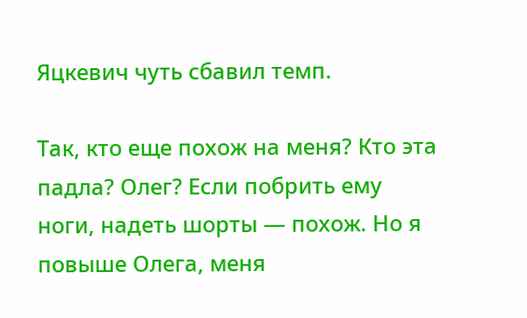Яцкевич чуть сбавил темп.

Так, кто еще похож на меня? Кто эта падла? Олег? Если побрить ему ноги, надеть шорты — похож. Но я повыше Олега, меня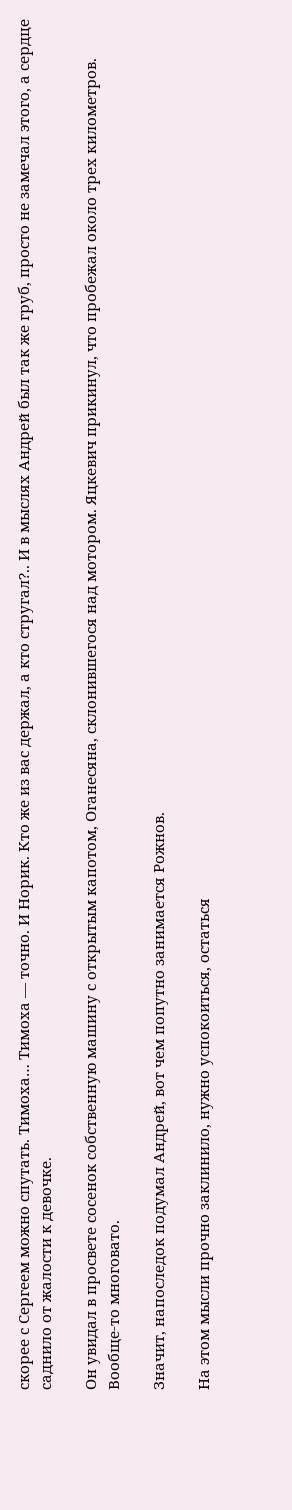скорее с Сергеем можно спутать. Тимоха… Тимоха — точно. И Норик. Кто же из вас держал, а кто стругал?.. И в мыслях Андрей был так же груб, просто не замечал этого, а сердце саднило от жалости к девочке.

Он увидал в просвете сосенок собственную машину с открытым капотом, Оганесяна, склонившегося над мотором. Яцкевич прикинул, что пробежал около трех километров. Вообще-то многовато.

Значит, напоследок подумал Андрей, вот чем попутно занимается Рожнов.

На этом мысли прочно заклинило, нужно успокоиться, остаться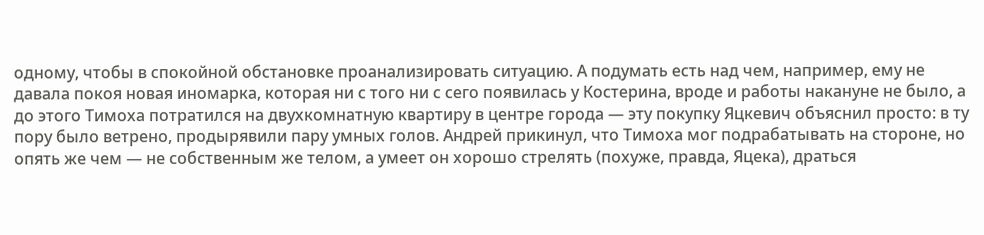одному, чтобы в спокойной обстановке проанализировать ситуацию. А подумать есть над чем, например, ему не давала покоя новая иномарка, которая ни с того ни с сего появилась у Костерина, вроде и работы накануне не было, а до этого Тимоха потратился на двухкомнатную квартиру в центре города — эту покупку Яцкевич объяснил просто: в ту пору было ветрено, продырявили пару умных голов. Андрей прикинул, что Тимоха мог подрабатывать на стороне, но опять же чем — не собственным же телом, а умеет он хорошо стрелять (похуже, правда, Яцека), драться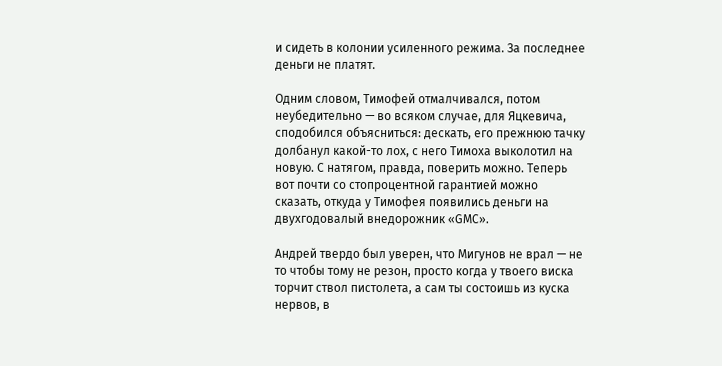и сидеть в колонии усиленного режима. За последнее деньги не платят.

Одним словом, Тимофей отмалчивался, потом неубедительно — во всяком случае, для Яцкевича, сподобился объясниться: дескать, его прежнюю тачку долбанул какой-то лох, с него Тимоха выколотил на новую. С натягом, правда, поверить можно. Теперь вот почти со стопроцентной гарантией можно сказать, откуда у Тимофея появились деньги на двухгодовалый внедорожник «GMC».

Андрей твердо был уверен, что Мигунов не врал — не то чтобы тому не резон, просто когда у твоего виска торчит ствол пистолета, а сам ты состоишь из куска нервов, в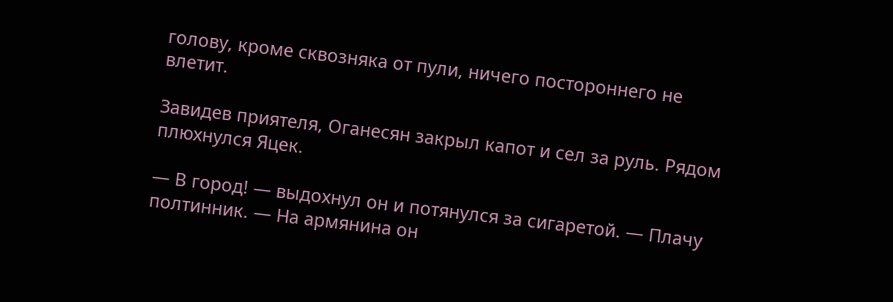голову, кроме сквозняка от пули, ничего постороннего не влетит.

Завидев приятеля, Оганесян закрыл капот и сел за руль. Рядом плюхнулся Яцек.

— В город! — выдохнул он и потянулся за сигаретой. — Плачу полтинник. — На армянина он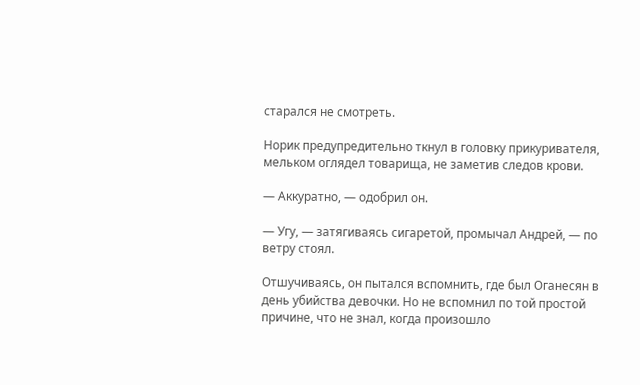старался не смотреть.

Норик предупредительно ткнул в головку прикуривателя, мельком оглядел товарища, не заметив следов крови.

— Аккуратно, — одобрил он.

— Угу, — затягиваясь сигаретой, промычал Андрей, — по ветру стоял.

Отшучиваясь, он пытался вспомнить, где был Оганесян в день убийства девочки. Но не вспомнил по той простой причине, что не знал, когда произошло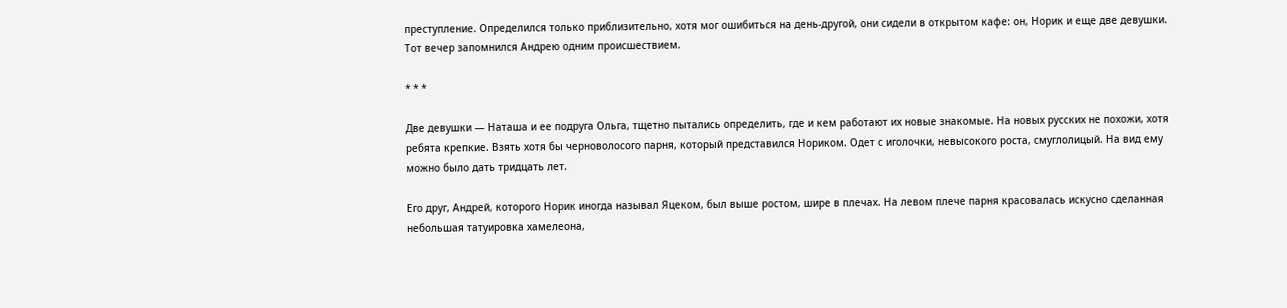преступление. Определился только приблизительно, хотя мог ошибиться на день-другой, они сидели в открытом кафе: он, Норик и еще две девушки. Тот вечер запомнился Андрею одним происшествием.

* * *

Две девушки — Наташа и ее подруга Ольга, тщетно пытались определить, где и кем работают их новые знакомые. На новых русских не похожи, хотя ребята крепкие. Взять хотя бы черноволосого парня, который представился Нориком. Одет с иголочки, невысокого роста, смуглолицый. На вид ему можно было дать тридцать лет.

Его друг, Андрей, которого Норик иногда называл Яцеком, был выше ростом, шире в плечах. На левом плече парня красовалась искусно сделанная небольшая татуировка хамелеона,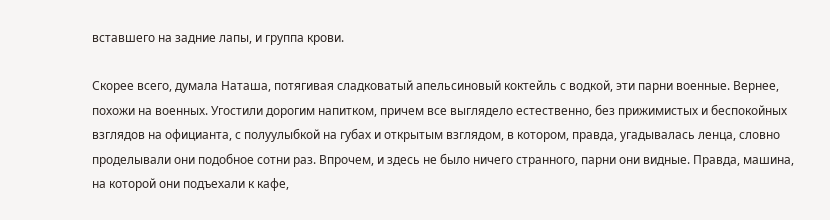вставшего на задние лапы, и группа крови.

Скорее всего, думала Наташа, потягивая сладковатый апельсиновый коктейль с водкой, эти парни военные. Вернее, похожи на военных. Угостили дорогим напитком, причем все выглядело естественно, без прижимистых и беспокойных взглядов на официанта, с полуулыбкой на губах и открытым взглядом, в котором, правда, угадывалась ленца, словно проделывали они подобное сотни раз. Впрочем, и здесь не было ничего странного, парни они видные. Правда, машина, на которой они подъехали к кафе,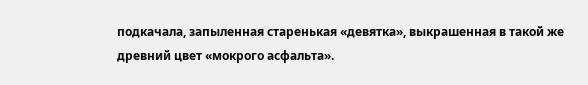подкачала, запыленная старенькая «девятка», выкрашенная в такой же древний цвет «мокрого асфальта».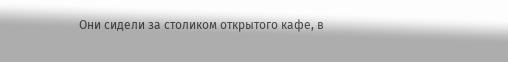Они сидели за столиком открытого кафе, в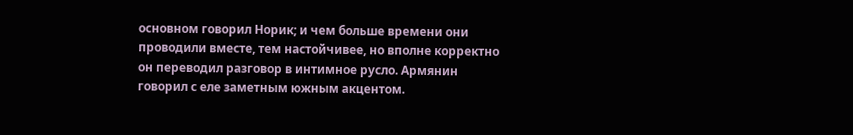основном говорил Норик; и чем больше времени они проводили вместе, тем настойчивее, но вполне корректно он переводил разговор в интимное русло. Армянин говорил с еле заметным южным акцентом.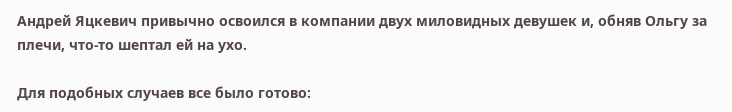Андрей Яцкевич привычно освоился в компании двух миловидных девушек и, обняв Ольгу за плечи, что-то шептал ей на ухо.

Для подобных случаев все было готово: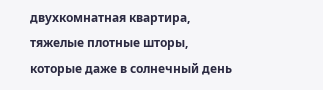двухкомнатная квартира, тяжелые плотные шторы, которые даже в солнечный день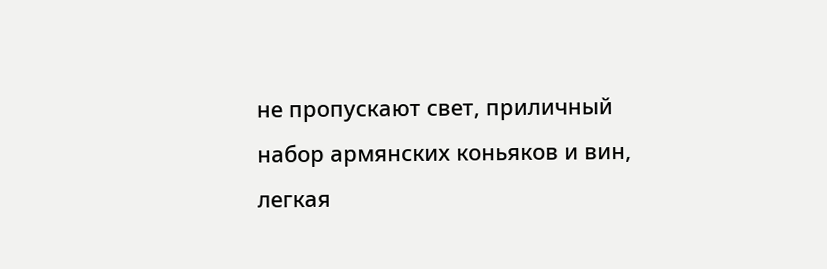не пропускают свет, приличный набор армянских коньяков и вин, легкая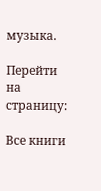музыка.

Перейти на страницу:

Все книги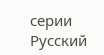серии Русский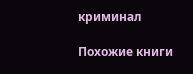криминал

Похожие книги